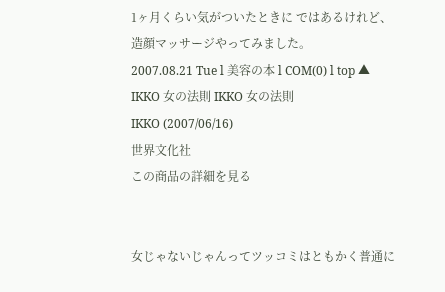1ヶ月くらい気がついたときに ではあるけれど、造顔マッサージやってみました。
2007.08.21 Tue l 美容の本 l COM(0) l top ▲
IKKO 女の法則 IKKO 女の法則
IKKO (2007/06/16)
世界文化社
この商品の詳細を見る


女じゃないじゃんってツッコミはともかく普通に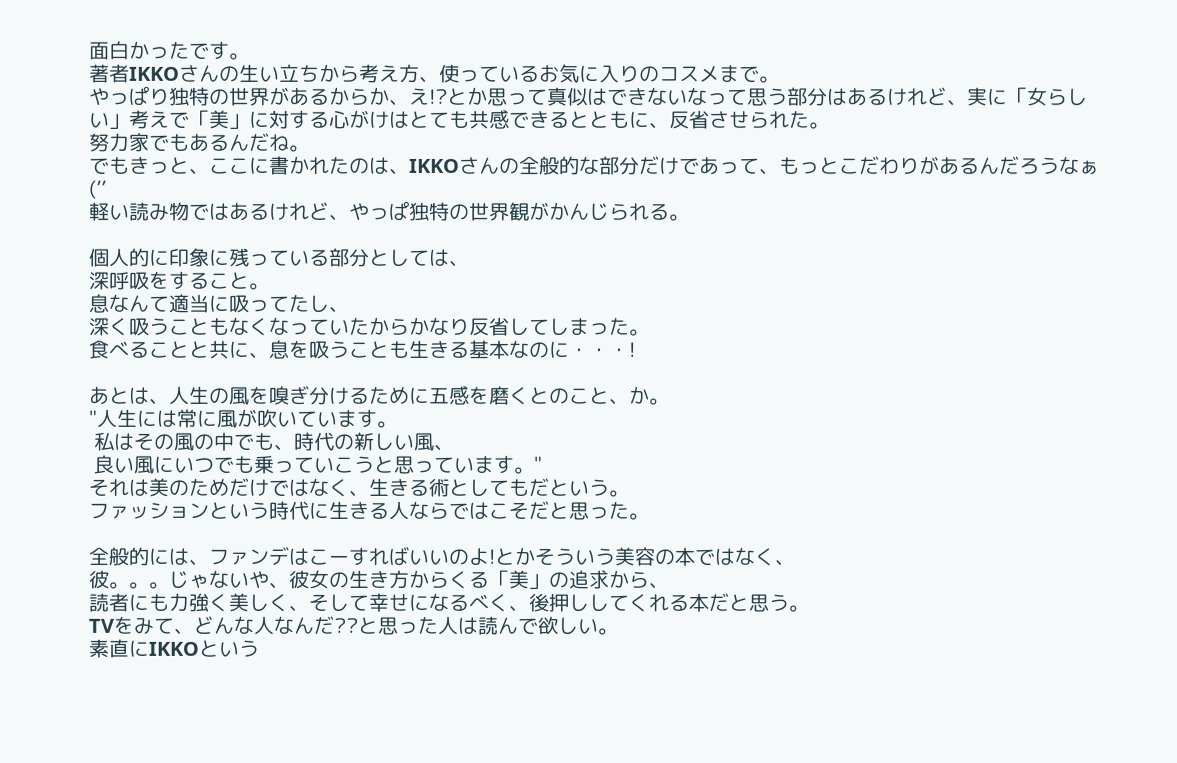面白かったです。
著者IKKOさんの生い立ちから考え方、使っているお気に入りのコスメまで。
やっぱり独特の世界があるからか、え!?とか思って真似はできないなって思う部分はあるけれど、実に「女らしい」考えで「美」に対する心がけはとても共感できるとともに、反省させられた。
努力家でもあるんだね。
でもきっと、ここに書かれたのは、IKKOさんの全般的な部分だけであって、もっとこだわりがあるんだろうなぁ(’’
軽い読み物ではあるけれど、やっぱ独特の世界観がかんじられる。

個人的に印象に残っている部分としては、
深呼吸をすること。
息なんて適当に吸ってたし、
深く吸うこともなくなっていたからかなり反省してしまった。
食べることと共に、息を吸うことも生きる基本なのに・・・!

あとは、人生の風を嗅ぎ分けるために五感を磨くとのこと、か。
"人生には常に風が吹いています。
 私はその風の中でも、時代の新しい風、
 良い風にいつでも乗っていこうと思っています。"
それは美のためだけではなく、生きる術としてもだという。
ファッションという時代に生きる人ならではこそだと思った。

全般的には、ファンデはこーすればいいのよ!とかそういう美容の本ではなく、
彼。。。じゃないや、彼女の生き方からくる「美」の追求から、
読者にも力強く美しく、そして幸せになるべく、後押ししてくれる本だと思う。
TVをみて、どんな人なんだ??と思った人は読んで欲しい。
素直にIKKOという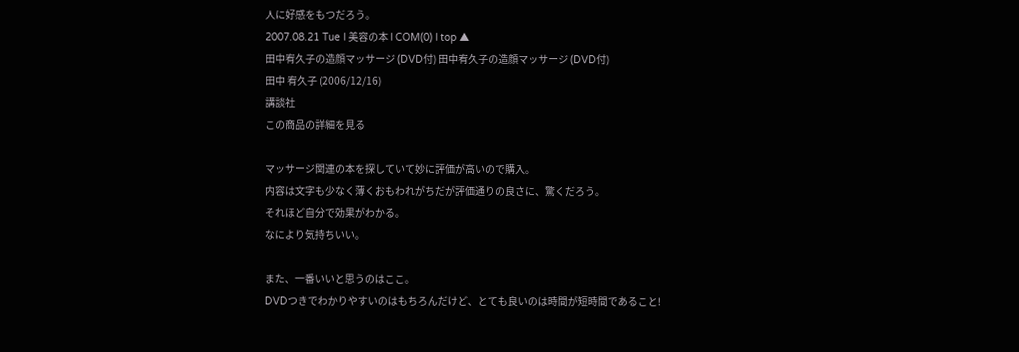人に好感をもつだろう。
2007.08.21 Tue l 美容の本 l COM(0) l top ▲
田中宥久子の造顔マッサージ (DVD付) 田中宥久子の造顔マッサージ (DVD付)
田中 宥久子 (2006/12/16)
講談社
この商品の詳細を見る

マッサージ関連の本を探していて妙に評価が高いので購入。
内容は文字も少なく薄くおもわれがちだが評価通りの良さに、驚くだろう。
それほど自分で効果がわかる。
なにより気持ちいい。

また、一番いいと思うのはここ。
DVDつきでわかりやすいのはもちろんだけど、とても良いのは時間が短時間であること!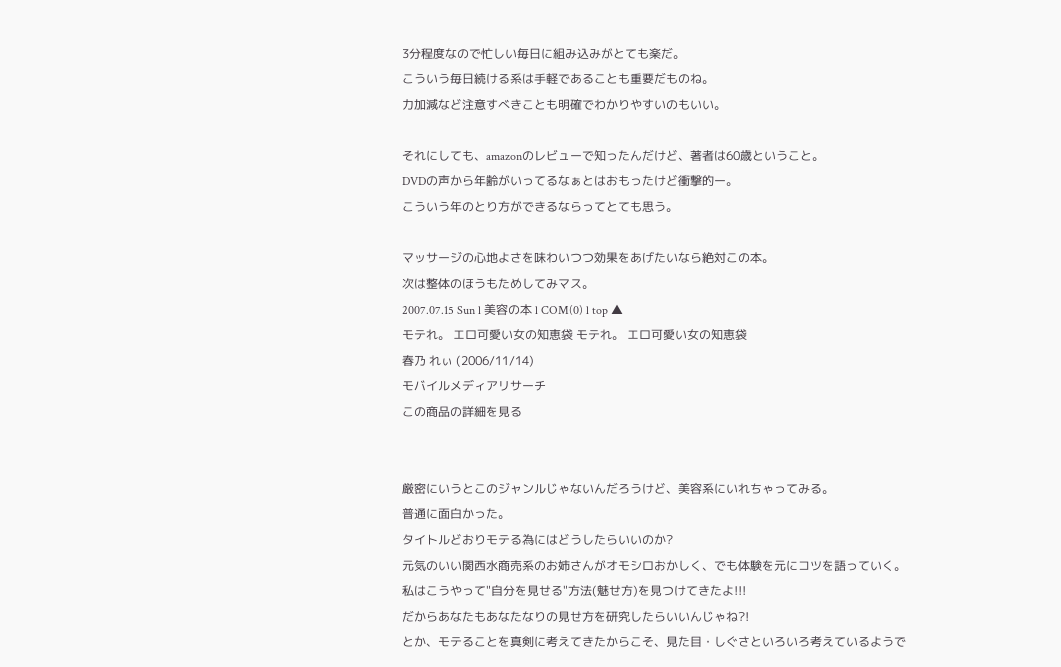3分程度なので忙しい毎日に組み込みがとても楽だ。
こういう毎日続ける系は手軽であることも重要だものね。
力加減など注意すべきことも明確でわかりやすいのもいい。

それにしても、amazonのレビューで知ったんだけど、著者は60歳ということ。
DVDの声から年齢がいってるなぁとはおもったけど衝撃的ー。
こういう年のとり方ができるならってとても思う。

マッサージの心地よさを味わいつつ効果をあげたいなら絶対この本。
次は整体のほうもためしてみマス。
2007.07.15 Sun l 美容の本 l COM(0) l top ▲
モテれ。 エロ可愛い女の知恵袋 モテれ。 エロ可愛い女の知恵袋
春乃 れぃ (2006/11/14)
モバイルメディアリサーチ
この商品の詳細を見る


厳密にいうとこのジャンルじゃないんだろうけど、美容系にいれちゃってみる。
普通に面白かった。
タイトルどおりモテる為にはどうしたらいいのか?
元気のいい関西水商売系のお姉さんがオモシロおかしく、でも体験を元にコツを語っていく。
私はこうやって"自分を見せる"方法(魅せ方)を見つけてきたよ!!!
だからあなたもあなたなりの見せ方を研究したらいいんじゃね?!
とか、モテることを真剣に考えてきたからこそ、見た目・しぐさといろいろ考えているようで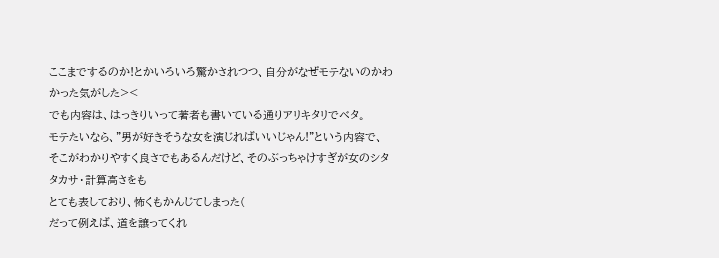ここまでするのか!とかいろいろ驚かされつつ、自分がなぜモテないのかわかった気がした><
でも内容は、はっきりいって著者も書いている通りアリキタリでベタ。
モテたいなら、"男が好きそうな女を演じればいいじゃん!"という内容で、
そこがわかりやすく良さでもあるんだけど、そのぶっちゃけすぎが女のシタタカサ・計算高さをも
とても表しており、怖くもかんじてしまった(
だって例えば、道を譲ってくれ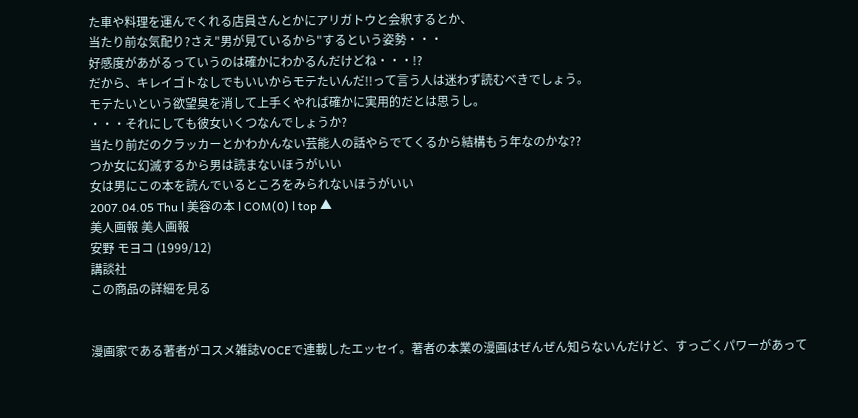た車や料理を運んでくれる店員さんとかにアリガトウと会釈するとか、
当たり前な気配り?さえ"男が見ているから"するという姿勢・・・
好感度があがるっていうのは確かにわかるんだけどね・・・!?
だから、キレイゴトなしでもいいからモテたいんだ!!って言う人は迷わず読むべきでしょう。
モテたいという欲望臭を消して上手くやれば確かに実用的だとは思うし。
・・・それにしても彼女いくつなんでしょうか?
当たり前だのクラッカーとかわかんない芸能人の話やらでてくるから結構もう年なのかな??
つか女に幻滅するから男は読まないほうがいい
女は男にこの本を読んでいるところをみられないほうがいい
2007.04.05 Thu l 美容の本 l COM(0) l top ▲
美人画報 美人画報
安野 モヨコ (1999/12)
講談社
この商品の詳細を見る


漫画家である著者がコスメ雑誌VOCEで連載したエッセイ。著者の本業の漫画はぜんぜん知らないんだけど、すっごくパワーがあって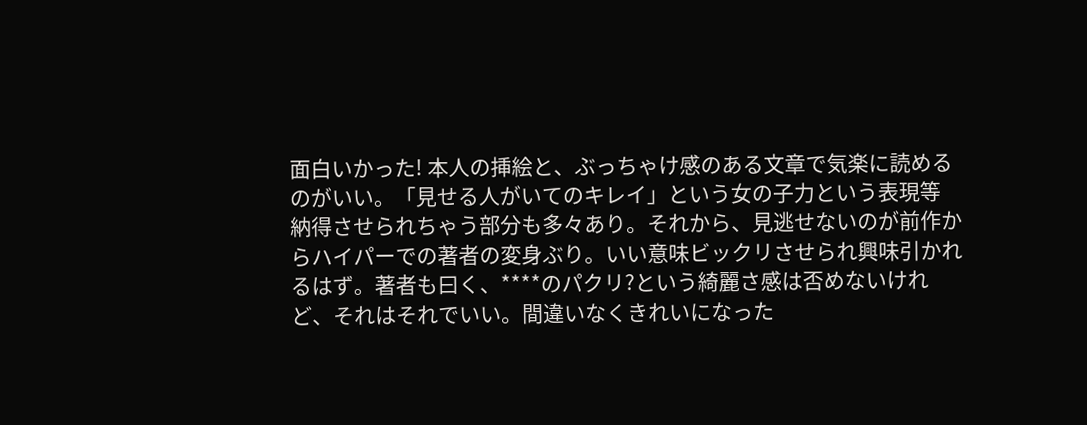面白いかった! 本人の挿絵と、ぶっちゃけ感のある文章で気楽に読めるのがいい。「見せる人がいてのキレイ」という女の子力という表現等 納得させられちゃう部分も多々あり。それから、見逃せないのが前作からハイパーでの著者の変身ぶり。いい意味ビックリさせられ興味引かれるはず。著者も曰く、****のパクリ?という綺麗さ感は否めないけれど、それはそれでいい。間違いなくきれいになった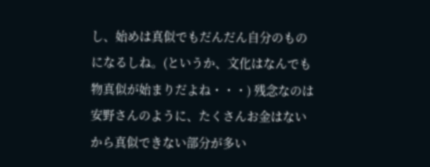し、始めは真似でもだんだん自分のものになるしね。(というか、文化はなんでも物真似が始まりだよね・・・) 残念なのは安野さんのように、たくさんお金はないから真似できない部分が多い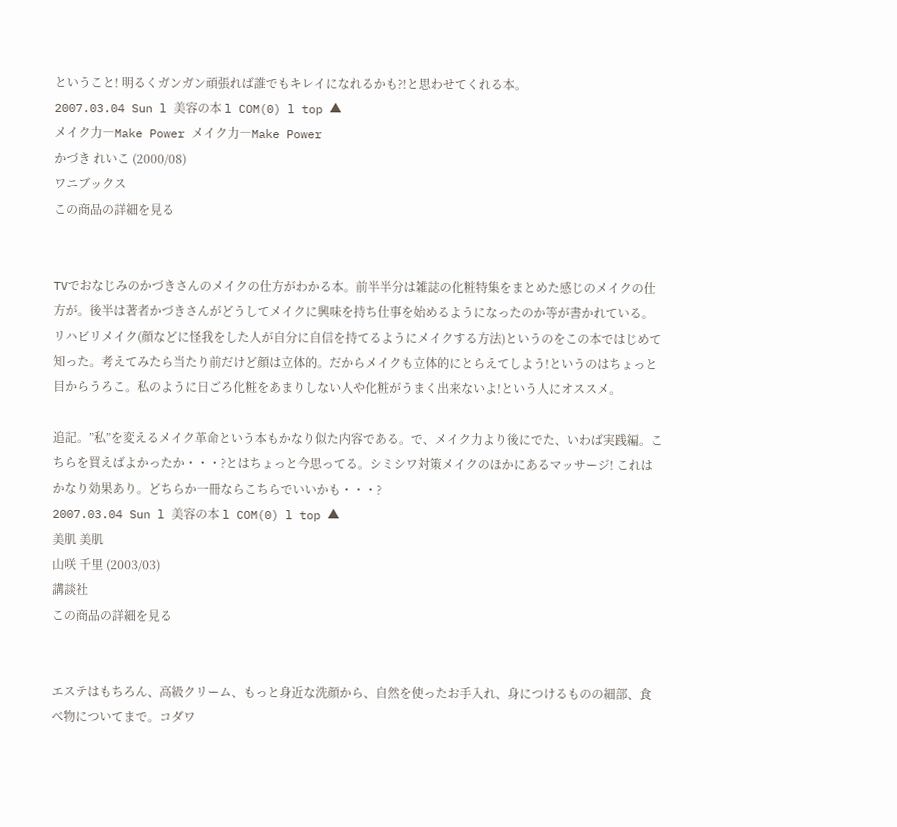ということ! 明るくガンガン頑張れば誰でもキレイになれるかも?!と思わせてくれる本。
2007.03.04 Sun l 美容の本 l COM(0) l top ▲
メイク力―Make Power メイク力―Make Power
かづき れいこ (2000/08)
ワニブックス
この商品の詳細を見る


TVでおなじみのかづきさんのメイクの仕方がわかる本。前半半分は雑誌の化粧特集をまとめた感じのメイクの仕方が。後半は著者かづきさんがどうしてメイクに興味を持ち仕事を始めるようになったのか等が書かれている。リハビリメイク(顔などに怪我をした人が自分に自信を持てるようにメイクする方法)というのをこの本ではじめて知った。考えてみたら当たり前だけど顔は立体的。だからメイクも立体的にとらえてしよう!というのはちょっと目からうろこ。私のように日ごろ化粧をあまりしない人や化粧がうまく出来ないよ!という人にオススメ。

追記。”私”を変えるメイク革命という本もかなり似た内容である。で、メイク力より後にでた、いわば実践編。こちらを買えばよかったか・・・?とはちょっと今思ってる。シミシワ対策メイクのほかにあるマッサージ! これはかなり効果あり。どちらか一冊ならこちらでいいかも・・・?
2007.03.04 Sun l 美容の本 l COM(0) l top ▲
美肌 美肌
山咲 千里 (2003/03)
講談社
この商品の詳細を見る


エステはもちろん、高級クリーム、もっと身近な洗顔から、自然を使ったお手入れ、身につけるものの細部、食べ物についてまで。コダワ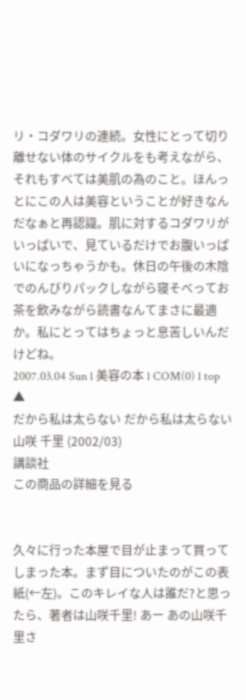リ・コダワリの連続。女性にとって切り離せない体のサイクルをも考えながら、それもすべては美肌の為のこと。ほんっとにこの人は美容ということが好きなんだなぁと再認識。肌に対するコダワリがいっぱいで、見ているだけでお腹いっぱいになっちゃうかも。休日の午後の木陰でのんびりパックしながら寝そべってお茶を飲みながら読書なんてまさに最適か。私にとってはちょっと息苦しいんだけどね。
2007.03.04 Sun l 美容の本 l COM(0) l top ▲
だから私は太らない だから私は太らない
山咲 千里 (2002/03)
講談社
この商品の詳細を見る


久々に行った本屋で目が止まって買ってしまった本。まず目についたのがこの表紙(←左)。このキレイな人は誰だ?と思ったら、著者は山咲千里! あー あの山咲千里さ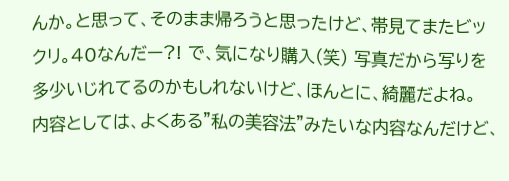んか。と思って、そのまま帰ろうと思ったけど、帯見てまたビックリ。40なんだー?! で、気になり購入(笑) 写真だから写りを多少いじれてるのかもしれないけど、ほんとに、綺麗だよね。
内容としては、よくある"私の美容法"みたいな内容なんだけど、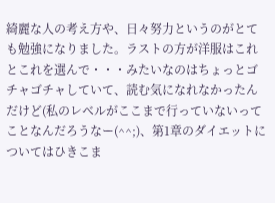綺麗な人の考え方や、日々努力というのがとても勉強になりました。ラストの方が洋服はこれとこれを選んで・・・みたいなのはちょっとゴチャゴチャしていて、読む気になれなかったんだけど(私のレベルがここまで行っていないってことなんだろうなー(^^;)、第1章のダイエットについてはひきこま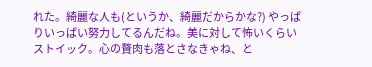れた。綺麗な人も(というか、綺麗だからかな?) やっぱりいっぱい努力してるんだね。美に対して怖いくらいストイック。心の贅肉も落とさなきゃね、と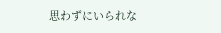思わずにいられな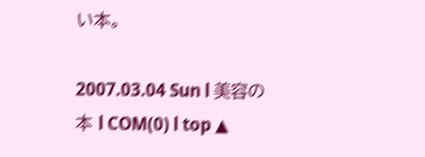い本。

2007.03.04 Sun l 美容の本 l COM(0) l top ▲